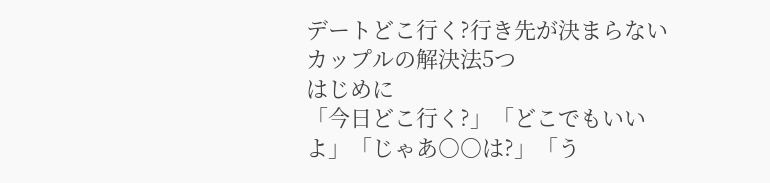デートどこ行く?行き先が決まらないカップルの解決法5つ
はじめに
「今日どこ行く?」「どこでもいいよ」「じゃあ○○は?」「う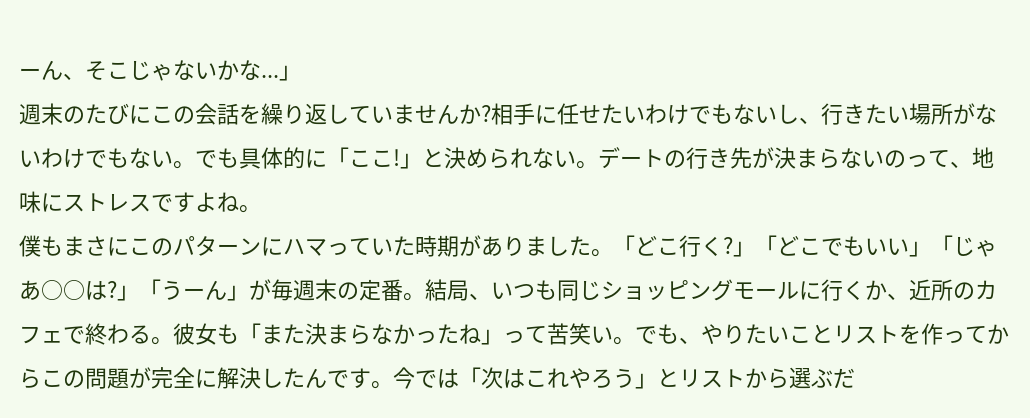ーん、そこじゃないかな...」
週末のたびにこの会話を繰り返していませんか?相手に任せたいわけでもないし、行きたい場所がないわけでもない。でも具体的に「ここ!」と決められない。デートの行き先が決まらないのって、地味にストレスですよね。
僕もまさにこのパターンにハマっていた時期がありました。「どこ行く?」「どこでもいい」「じゃあ○○は?」「うーん」が毎週末の定番。結局、いつも同じショッピングモールに行くか、近所のカフェで終わる。彼女も「また決まらなかったね」って苦笑い。でも、やりたいことリストを作ってからこの問題が完全に解決したんです。今では「次はこれやろう」とリストから選ぶだ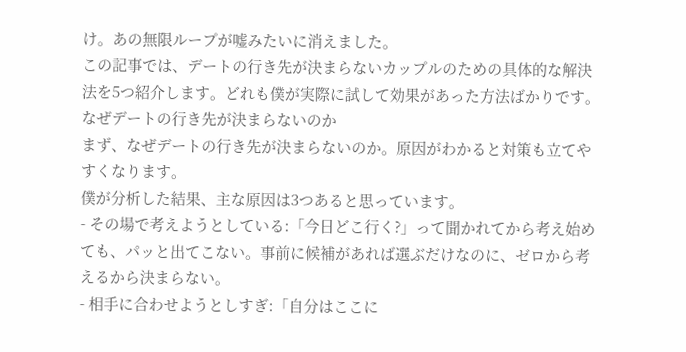け。あの無限ループが嘘みたいに消えました。
この記事では、デートの行き先が決まらないカップルのための具体的な解決法を5つ紹介します。どれも僕が実際に試して効果があった方法ばかりです。
なぜデートの行き先が決まらないのか
まず、なぜデートの行き先が決まらないのか。原因がわかると対策も立てやすくなります。
僕が分析した結果、主な原因は3つあると思っています。
- その場で考えようとしている:「今日どこ行く?」って聞かれてから考え始めても、パッと出てこない。事前に候補があれば選ぶだけなのに、ゼロから考えるから決まらない。
- 相手に合わせようとしすぎ:「自分はここに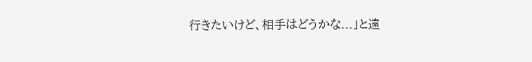行きたいけど、相手はどうかな...」と遠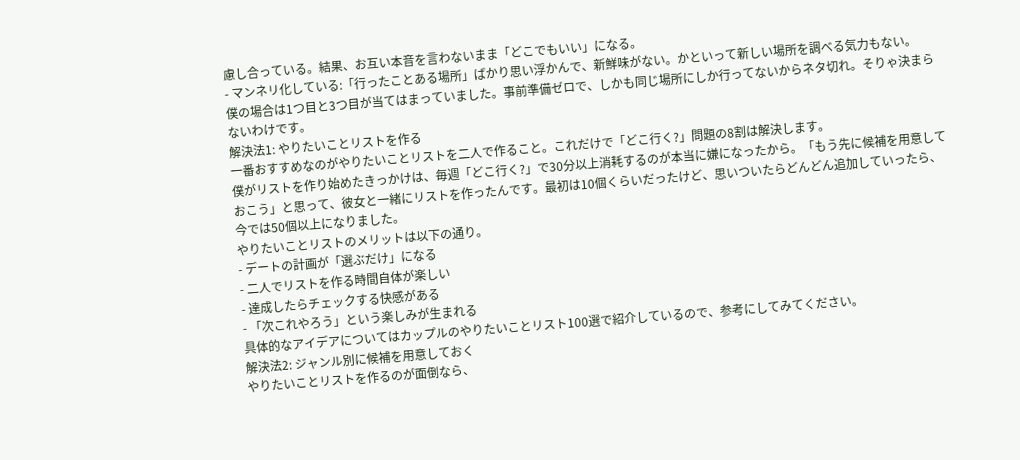慮し合っている。結果、お互い本音を言わないまま「どこでもいい」になる。
- マンネリ化している:「行ったことある場所」ばかり思い浮かんで、新鮮味がない。かといって新しい場所を調べる気力もない。
僕の場合は1つ目と3つ目が当てはまっていました。事前準備ゼロで、しかも同じ場所にしか行ってないからネタ切れ。そりゃ決まらないわけです。
解決法1: やりたいことリストを作る
一番おすすめなのがやりたいことリストを二人で作ること。これだけで「どこ行く?」問題の8割は解決します。
僕がリストを作り始めたきっかけは、毎週「どこ行く?」で30分以上消耗するのが本当に嫌になったから。「もう先に候補を用意しておこう」と思って、彼女と一緒にリストを作ったんです。最初は10個くらいだったけど、思いついたらどんどん追加していったら、今では50個以上になりました。
やりたいことリストのメリットは以下の通り。
- デートの計画が「選ぶだけ」になる
- 二人でリストを作る時間自体が楽しい
- 達成したらチェックする快感がある
- 「次これやろう」という楽しみが生まれる
具体的なアイデアについてはカップルのやりたいことリスト100選で紹介しているので、参考にしてみてください。
解決法2: ジャンル別に候補を用意しておく
やりたいことリストを作るのが面倒なら、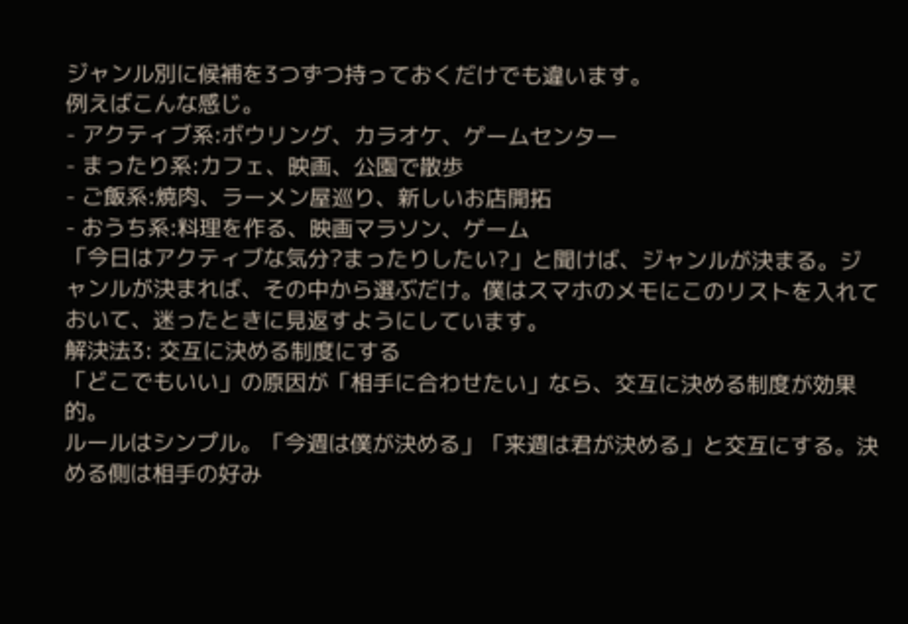ジャンル別に候補を3つずつ持っておくだけでも違います。
例えばこんな感じ。
- アクティブ系:ボウリング、カラオケ、ゲームセンター
- まったり系:カフェ、映画、公園で散歩
- ご飯系:焼肉、ラーメン屋巡り、新しいお店開拓
- おうち系:料理を作る、映画マラソン、ゲーム
「今日はアクティブな気分?まったりしたい?」と聞けば、ジャンルが決まる。ジャンルが決まれば、その中から選ぶだけ。僕はスマホのメモにこのリストを入れておいて、迷ったときに見返すようにしています。
解決法3: 交互に決める制度にする
「どこでもいい」の原因が「相手に合わせたい」なら、交互に決める制度が効果的。
ルールはシンプル。「今週は僕が決める」「来週は君が決める」と交互にする。決める側は相手の好み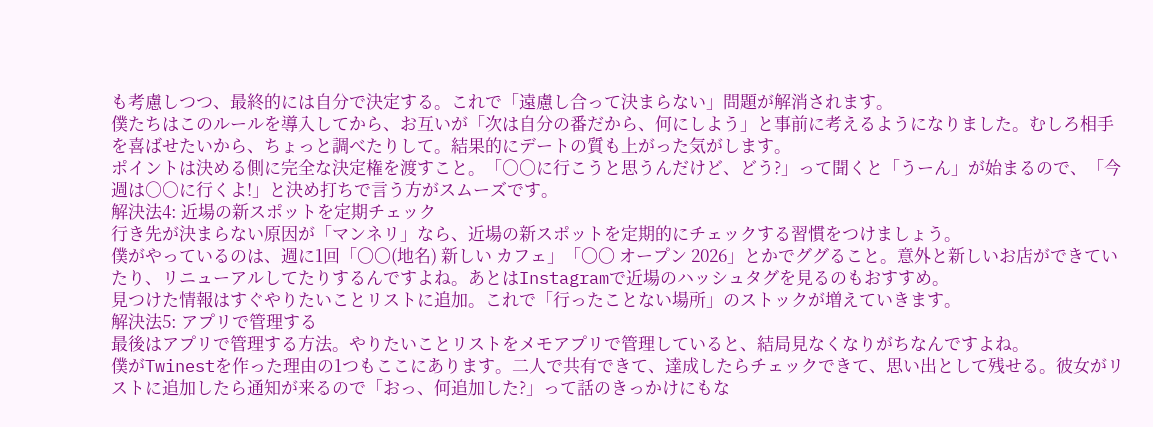も考慮しつつ、最終的には自分で決定する。これで「遠慮し合って決まらない」問題が解消されます。
僕たちはこのルールを導入してから、お互いが「次は自分の番だから、何にしよう」と事前に考えるようになりました。むしろ相手を喜ばせたいから、ちょっと調べたりして。結果的にデートの質も上がった気がします。
ポイントは決める側に完全な決定権を渡すこと。「○○に行こうと思うんだけど、どう?」って聞くと「うーん」が始まるので、「今週は○○に行くよ!」と決め打ちで言う方がスムーズです。
解決法4: 近場の新スポットを定期チェック
行き先が決まらない原因が「マンネリ」なら、近場の新スポットを定期的にチェックする習慣をつけましょう。
僕がやっているのは、週に1回「〇〇(地名) 新しい カフェ」「〇〇 オープン 2026」とかでググること。意外と新しいお店ができていたり、リニューアルしてたりするんですよね。あとはInstagramで近場のハッシュタグを見るのもおすすめ。
見つけた情報はすぐやりたいことリストに追加。これで「行ったことない場所」のストックが増えていきます。
解決法5: アプリで管理する
最後はアプリで管理する方法。やりたいことリストをメモアプリで管理していると、結局見なくなりがちなんですよね。
僕がTwinestを作った理由の1つもここにあります。二人で共有できて、達成したらチェックできて、思い出として残せる。彼女がリストに追加したら通知が来るので「おっ、何追加した?」って話のきっかけにもな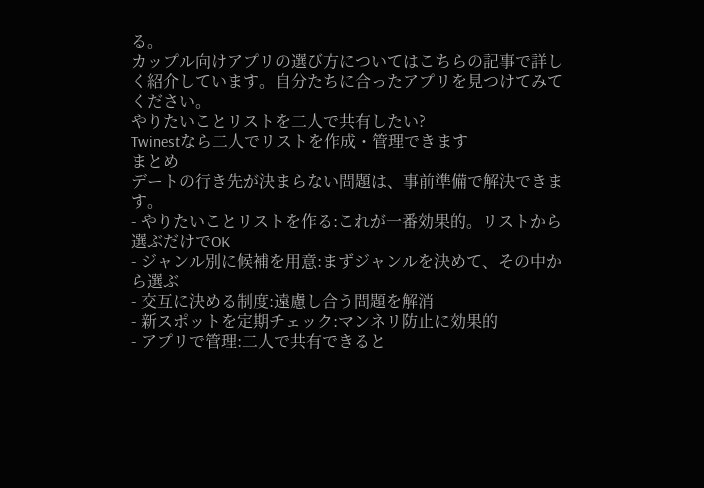る。
カップル向けアプリの選び方についてはこちらの記事で詳しく紹介しています。自分たちに合ったアプリを見つけてみてください。
やりたいことリストを二人で共有したい?
Twinestなら二人でリストを作成・管理できます
まとめ
デートの行き先が決まらない問題は、事前準備で解決できます。
- やりたいことリストを作る:これが一番効果的。リストから選ぶだけでOK
- ジャンル別に候補を用意:まずジャンルを決めて、その中から選ぶ
- 交互に決める制度:遠慮し合う問題を解消
- 新スポットを定期チェック:マンネリ防止に効果的
- アプリで管理:二人で共有できると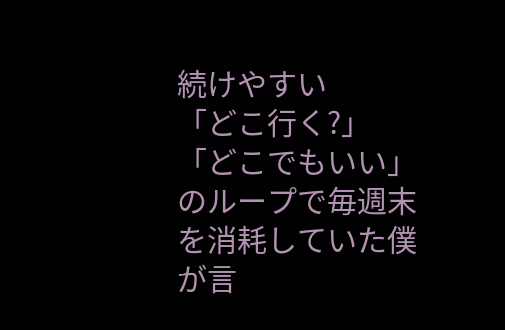続けやすい
「どこ行く?」「どこでもいい」のループで毎週末を消耗していた僕が言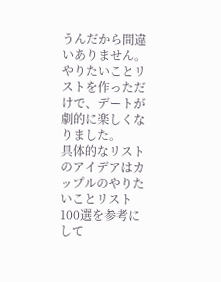うんだから間違いありません。やりたいことリストを作っただけで、デートが劇的に楽しくなりました。
具体的なリストのアイデアはカップルのやりたいことリスト100選を参考にして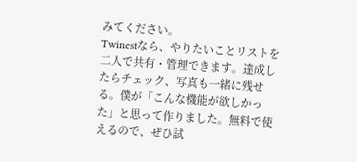みてください。
Twinestなら、やりたいことリストを二人で共有・管理できます。達成したらチェック、写真も一緒に残せる。僕が「こんな機能が欲しかった」と思って作りました。無料で使えるので、ぜひ試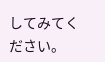してみてください。